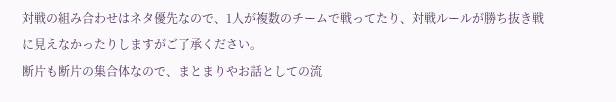対戦の組み合わせはネタ優先なので、1人が複数のチームで戦ってたり、対戦ルールが勝ち抜き戦に見えなかったりしますがご了承ください。
断片も断片の集合体なので、まとまりやお話としての流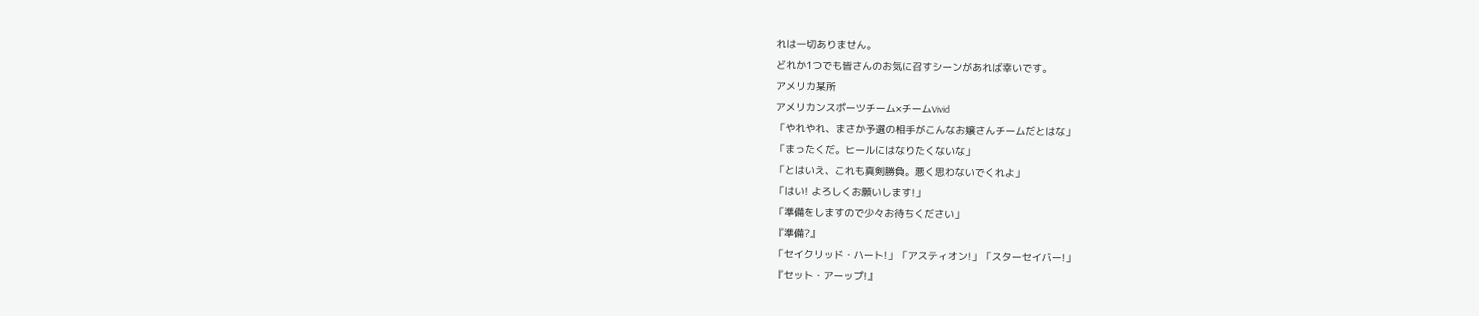れは一切ありません。
どれか1つでも皆さんのお気に召すシーンがあれば幸いです。
アメリカ某所
アメリカンスポーツチーム×チームVivid
「やれやれ、まさか予選の相手がこんなお嬢さんチームだとはな」
「まったくだ。ヒールにはなりたくないな」
「とはいえ、これも真剣勝負。悪く思わないでくれよ」
「はい! よろしくお願いします!」
「準備をしますので少々お待ちください」
『準備?』
「セイクリッド・ハート!」「アスティオン!」「スターセイバー!」
『セット・アーップ!』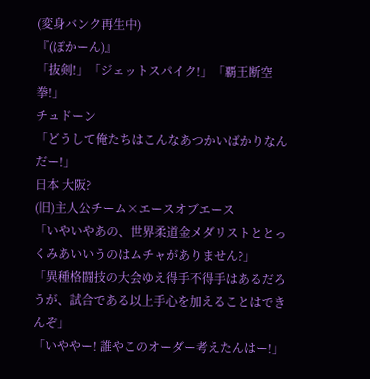(変身バンク再生中)
『(ぽかーん)』
「抜剣!」「ジェットスパイク!」「覇王断空拳!」
チュドーン
「どうして俺たちはこんなあつかいばかりなんだー!」
日本 大阪?
(旧)主人公チーム×エースオブエース
「いやいやあの、世界柔道金メダリストととっくみあいいうのはムチャがありません?」
「異種格闘技の大会ゆえ得手不得手はあるだろうが、試合である以上手心を加えることはできんぞ」
「いややー! 誰やこのオーダー考えたんはー!」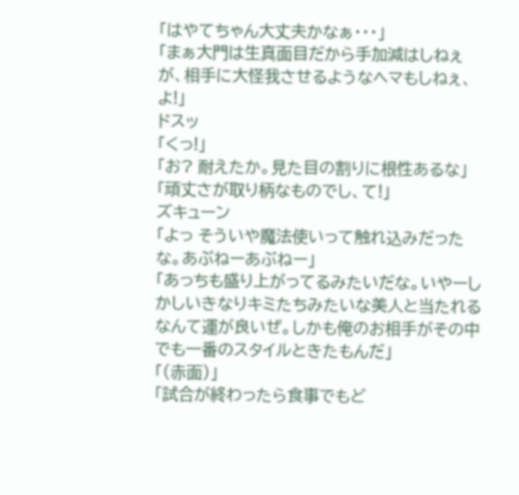「はやてちゃん大丈夫かなぁ・・・」
「まぁ大門は生真面目だから手加減はしねぇが、相手に大怪我させるようなヘマもしねぇ、よ!」
ドスッ
「くっ!」
「お? 耐えたか。見た目の割りに根性あるな」
「頑丈さが取り柄なものでし、て!」
ズキューン
「よっ そういや魔法使いって触れ込みだったな。あぶねーあぶねー」
「あっちも盛り上がってるみたいだな。いやーしかしいきなりキミたちみたいな美人と当たれるなんて運が良いぜ。しかも俺のお相手がその中でも一番のスタイルときたもんだ」
「(赤面)」
「試合が終わったら食事でもど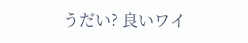うだい? 良いワイ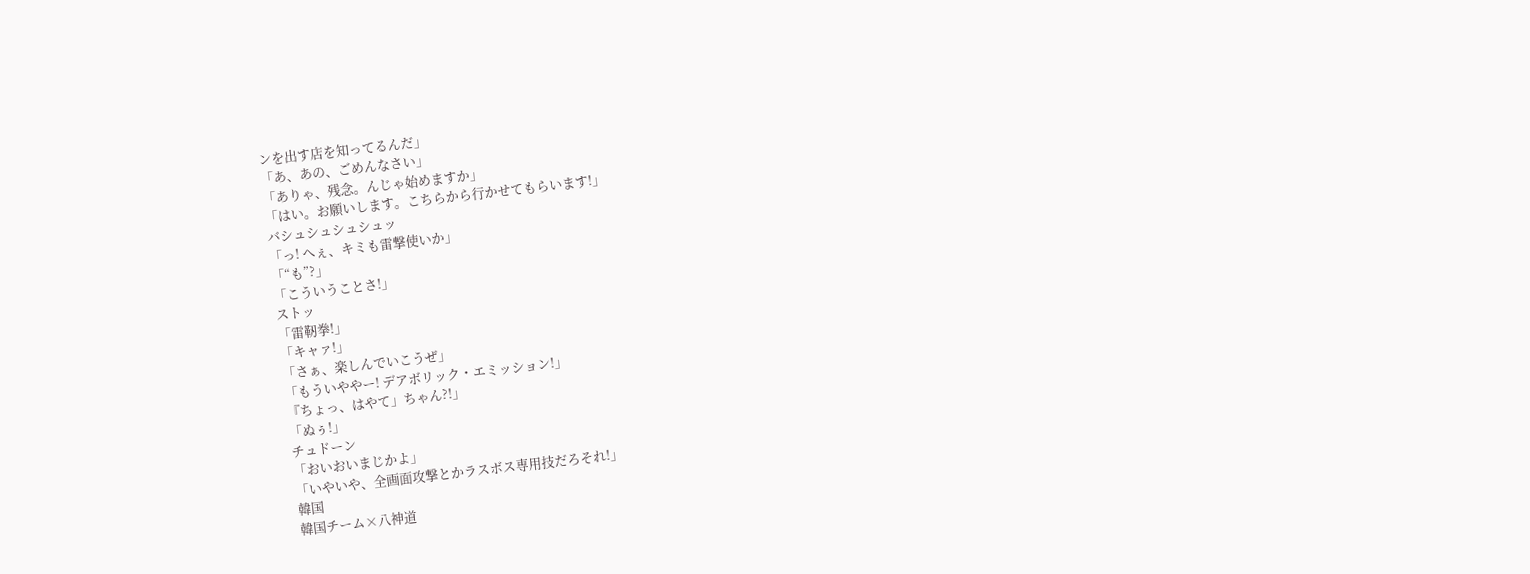ンを出す店を知ってるんだ」
「あ、あの、ごめんなさい」
「ありゃ、残念。んじゃ始めますか」
「はい。お願いします。こちらから行かせてもらいます!」
バシュシュシュシュッ
「っ! へぇ、キミも雷撃使いか」
「“も”?」
「こういうことさ!」
ストッ
「雷靭拳!」
「キャァ!」
「さぁ、楽しんでいこうぜ」
「もういややー! デアボリック・エミッション!」
『ちょっ、はやて」ちゃん?!」
「ぬぅ!」
チュドーン
「おいおいまじかよ」
「いやいや、全画面攻撃とかラスボス専用技だろそれ!」
韓国
韓国チーム×八神道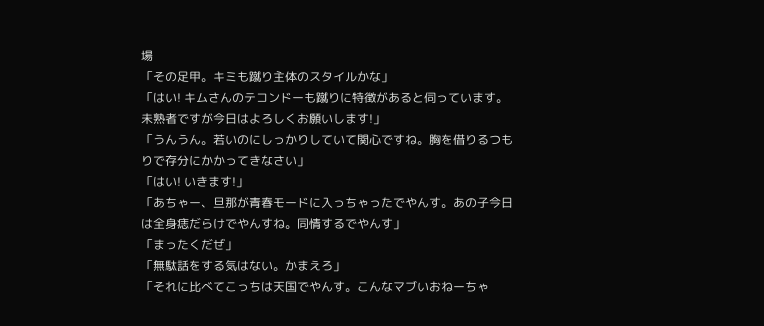場
「その足甲。キミも蹴り主体のスタイルかな」
「はい! キムさんのテコンドーも蹴りに特徴があると伺っています。未熟者ですが今日はよろしくお願いします!」
「うんうん。若いのにしっかりしていて関心ですね。胸を借りるつもりで存分にかかってきなさい」
「はい! いきます!」
「あちゃー、旦那が青春モードに入っちゃったでやんす。あの子今日は全身痣だらけでやんすね。同情するでやんす」
「まったくだぜ」
「無駄話をする気はない。かまえろ」
「それに比べてこっちは天国でやんす。こんなマブいおねーちゃ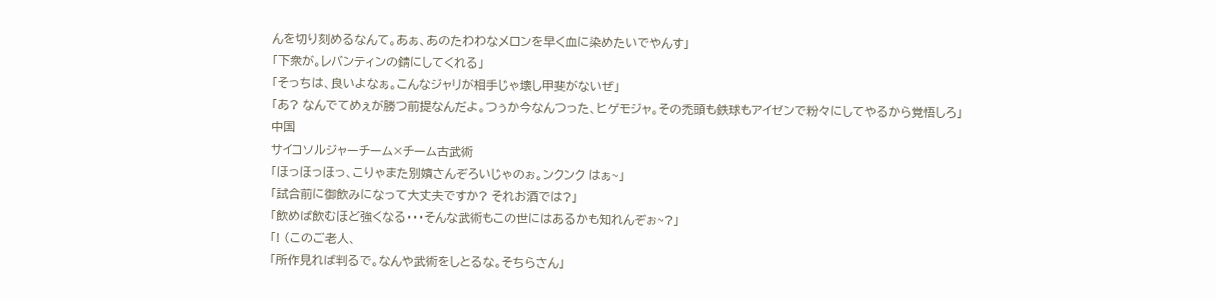んを切り刻めるなんて。あぁ、あのたわわなメロンを早く血に染めたいでやんす」
「下衆が。レバンティンの錆にしてくれる」
「そっちは、良いよなぁ。こんなジャリが相手じゃ壊し甲斐がないぜ」
「あ? なんでてめぇが勝つ前提なんだよ。つぅか今なんつった、ヒゲモジャ。その禿頭も鉄球もアイゼンで粉々にしてやるから覚悟しろ」
中国
サイコソルジャーチーム×チーム古武術
「ほっほっほっ、こりゃまた別嬪さんぞろいじゃのぉ。ンクンク はぁ~」
「試合前に御飲みになって大丈夫ですか? それお酒では?」
「飲めば飲むほど強くなる・・・そんな武術もこの世にはあるかも知れんぞぉ~?」
「! (このご老人、
「所作見れば判るで。なんや武術をしとるな。そちらさん」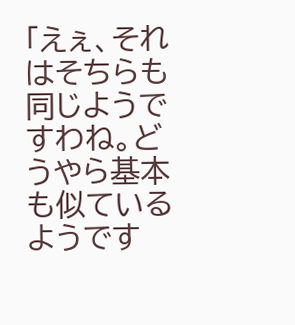「えぇ、それはそちらも同じようですわね。どうやら基本も似ているようです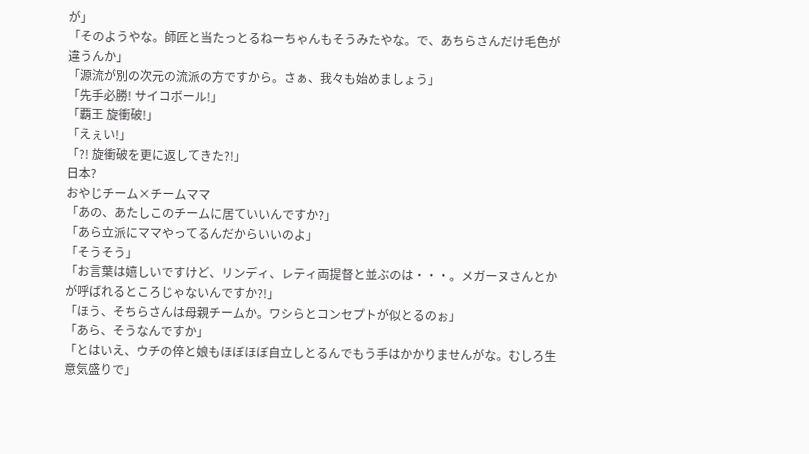が」
「そのようやな。師匠と当たっとるねーちゃんもそうみたやな。で、あちらさんだけ毛色が違うんか」
「源流が別の次元の流派の方ですから。さぁ、我々も始めましょう」
「先手必勝! サイコボール!」
「覇王 旋衝破!」
「えぇい!」
「?! 旋衝破を更に返してきた?!」
日本?
おやじチーム×チームママ
「あの、あたしこのチームに居ていいんですか?」
「あら立派にママやってるんだからいいのよ」
「そうそう」
「お言葉は嬉しいですけど、リンディ、レティ両提督と並ぶのは・・・。メガーヌさんとかが呼ばれるところじゃないんですか?!」
「ほう、そちらさんは母親チームか。ワシらとコンセプトが似とるのぉ」
「あら、そうなんですか」
「とはいえ、ウチの倅と娘もほぼほぼ自立しとるんでもう手はかかりませんがな。むしろ生意気盛りで」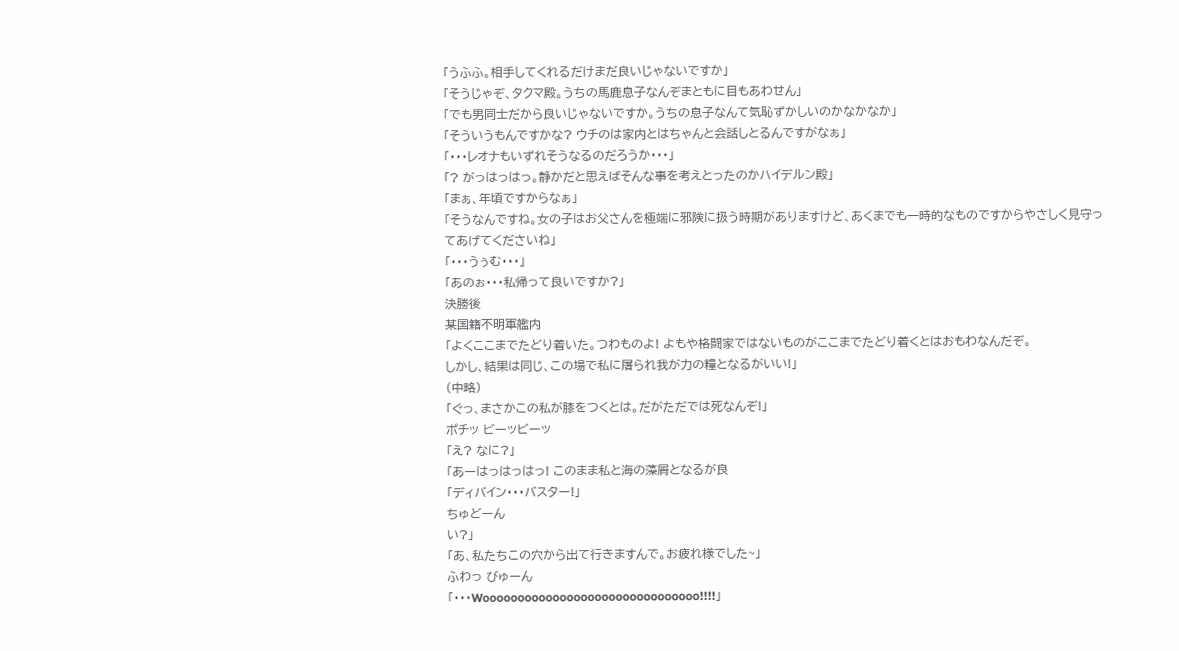「うふふ。相手してくれるだけまだ良いじゃないですか」
「そうじゃぞ、タクマ殿。うちの馬鹿息子なんぞまともに目もあわせん」
「でも男同士だから良いじゃないですか。うちの息子なんて気恥ずかしいのかなかなか」
「そういうもんですかな? ウチのは家内とはちゃんと会話しとるんですがなぁ」
「・・・レオナもいずれそうなるのだろうか・・・」
「? がっはっはっ。静かだと思えばそんな事を考えとったのかハイデルン殿」
「まぁ、年頃ですからなぁ」
「そうなんですね。女の子はお父さんを極端に邪険に扱う時期がありますけど、あくまでも一時的なものですからやさしく見守ってあげてくださいね」
「・・・うぅむ・・・」
「あのぉ・・・私帰って良いですか?」
決勝後
某国籍不明軍艦内
「よくここまでたどり着いた。つわものよ! よもや格闘家ではないものがここまでたどり着くとはおもわなんだぞ。
しかし、結果は同じ、この場で私に屠られ我が力の糧となるがいい!」
(中略)
「ぐっ、まさかこの私が膝をつくとは。だがただでは死なんぞ!」
ポチッ ビーッビーッ
「え? なに?」
「あーはっはっはっ! このまま私と海の藻屑となるが良
「ディバイン・・・バスター!」
ちゅどーん
い?」
「あ、私たちこの穴から出て行きますんで。お疲れ様でした~」
ふわっ びゅーん
「・・・Wooooooooooooooooooooooooooooooo!!!!」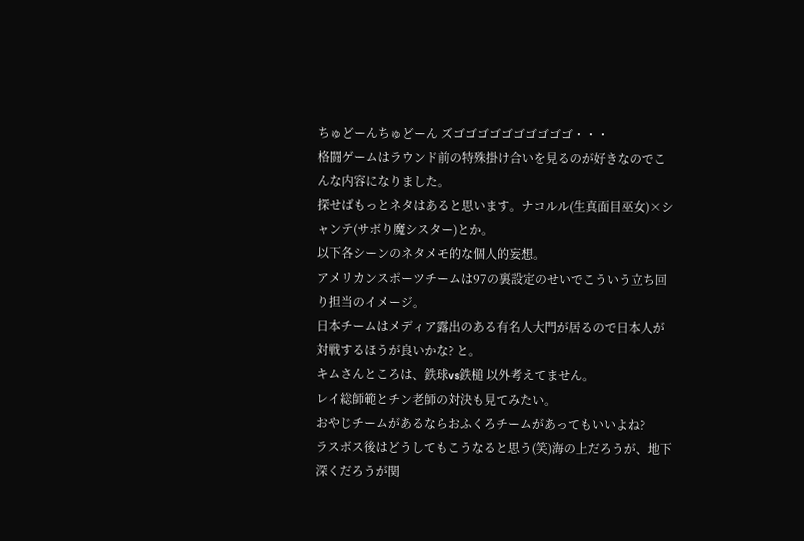ちゅどーんちゅどーん ズゴゴゴゴゴゴゴゴゴゴ・・・
格闘ゲームはラウンド前の特殊掛け合いを見るのが好きなのでこんな内容になりました。
探せばもっとネタはあると思います。ナコルル(生真面目巫女)×シャンテ(サボり魔シスター)とか。
以下各シーンのネタメモ的な個人的妄想。
アメリカンスポーツチームは97の裏設定のせいでこういう立ち回り担当のイメージ。
日本チームはメディア露出のある有名人大門が居るので日本人が対戦するほうが良いかな? と。
キムさんところは、鉄球vs鉄槌 以外考えてません。
レイ総師範とチン老師の対決も見てみたい。
おやじチームがあるならおふくろチームがあってもいいよね?
ラスボス後はどうしてもこうなると思う(笑)海の上だろうが、地下深くだろうが関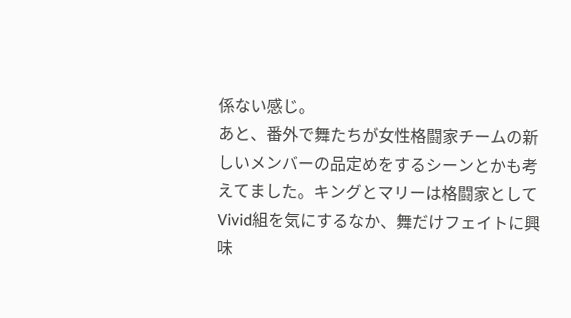係ない感じ。
あと、番外で舞たちが女性格闘家チームの新しいメンバーの品定めをするシーンとかも考えてました。キングとマリーは格闘家としてVivid組を気にするなか、舞だけフェイトに興味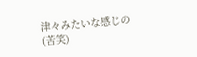津々みたいな感じの(苦笑)